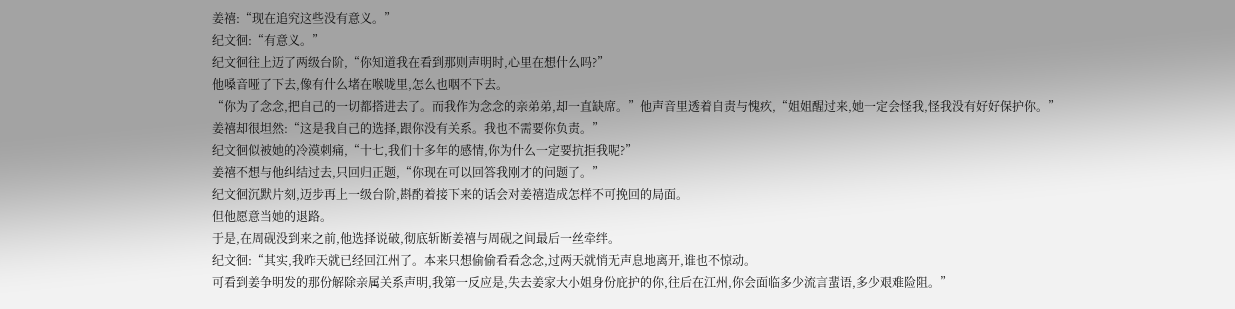姜禧:“现在追究这些没有意义。”
纪文徊:“有意义。”
纪文徊往上迈了两级台阶,“你知道我在看到那则声明时,心里在想什么吗?”
他嗓音哑了下去,像有什么堵在喉咙里,怎么也咽不下去。
“你为了念念,把自己的一切都搭进去了。而我作为念念的亲弟弟,却一直缺席。”他声音里透着自责与愧疚,“姐姐醒过来,她一定会怪我,怪我没有好好保护你。”
姜禧却很坦然:“这是我自己的选择,跟你没有关系。我也不需要你负责。”
纪文徊似被她的冷漠刺痛,“十七,我们十多年的感情,你为什么一定要抗拒我呢?”
姜禧不想与他纠结过去,只回归正题,“你现在可以回答我刚才的问题了。”
纪文徊沉默片刻,迈步再上一级台阶,斟酌着接下来的话会对姜禧造成怎样不可挽回的局面。
但他愿意当她的退路。
于是,在周砚没到来之前,他选择说破,彻底斩断姜禧与周砚之间最后一丝牵绊。
纪文徊:“其实,我昨天就已经回江州了。本来只想偷偷看看念念,过两天就悄无声息地离开,谁也不惊动。
可看到姜争明发的那份解除亲属关系声明,我第一反应是,失去姜家大小姐身份庇护的你,往后在江州,你会面临多少流言蜚语,多少艰难险阻。”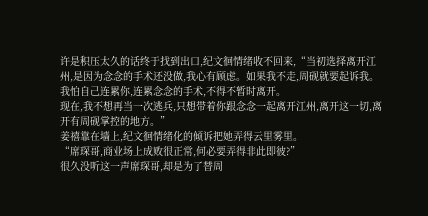许是积压太久的话终于找到出口,纪文徊情绪收不回来,“当初选择离开江州,是因为念念的手术还没做,我心有顾虑。如果我不走,周砚就要起诉我。我怕自己连累你,连累念念的手术,不得不暂时离开。
现在,我不想再当一次逃兵,只想带着你跟念念一起离开江州,离开这一切,离开有周砚掌控的地方。”
姜禧靠在墙上,纪文徊情绪化的倾诉把她弄得云里雾里。
“席琛哥,商业场上成败很正常,何必要弄得非此即彼?”
很久没听这一声席琛哥,却是为了替周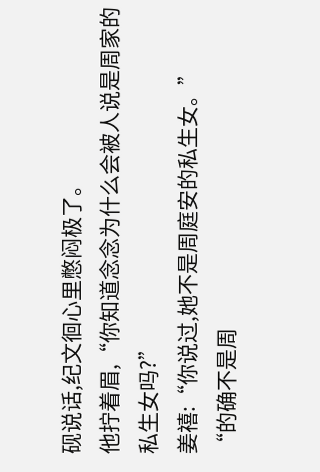砚说话,纪文徊心里憋闷极了。
他拧着眉,“你知道念念为什么会被人说是周家的私生女吗?”
姜禧:“你说过,她不是周庭安的私生女。”
“的确不是周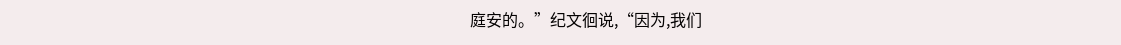庭安的。”纪文徊说,“因为,我们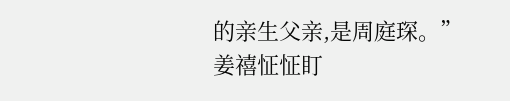的亲生父亲,是周庭琛。”
姜禧怔怔盯